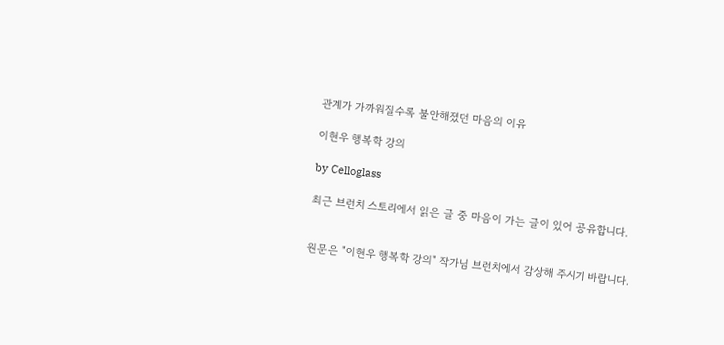관계가 가까워질수록 불안해졌던 마음의 이유

이현우 행복학 강의

by Celloglass

최근 브런치 스토리에서 읽은 글 중 마음이 가는 글이 있어 공유합니다.


원문은 "이현우 행복학 강의" 작가님 브런치에서 감상해 주시기 바랍니다.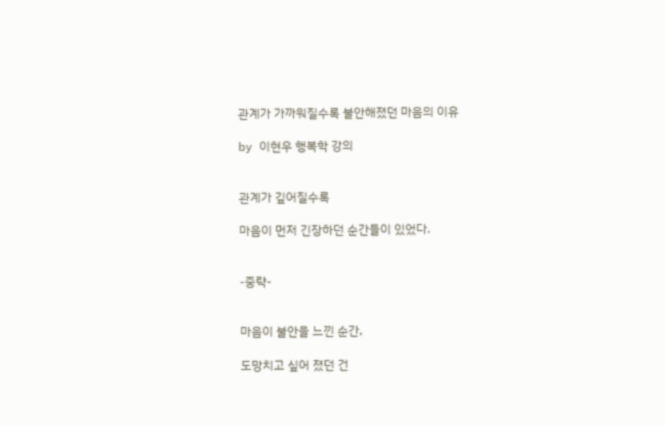관계가 가까워질수록 불안해졌던 마음의 이유

by 이현우 행복학 강의


관계가 깊어질수록

마음이 먼저 긴장하던 순간들이 있었다.


-중략-


마음이 불안을 느낀 순간,

도망치고 싶어 졌던 건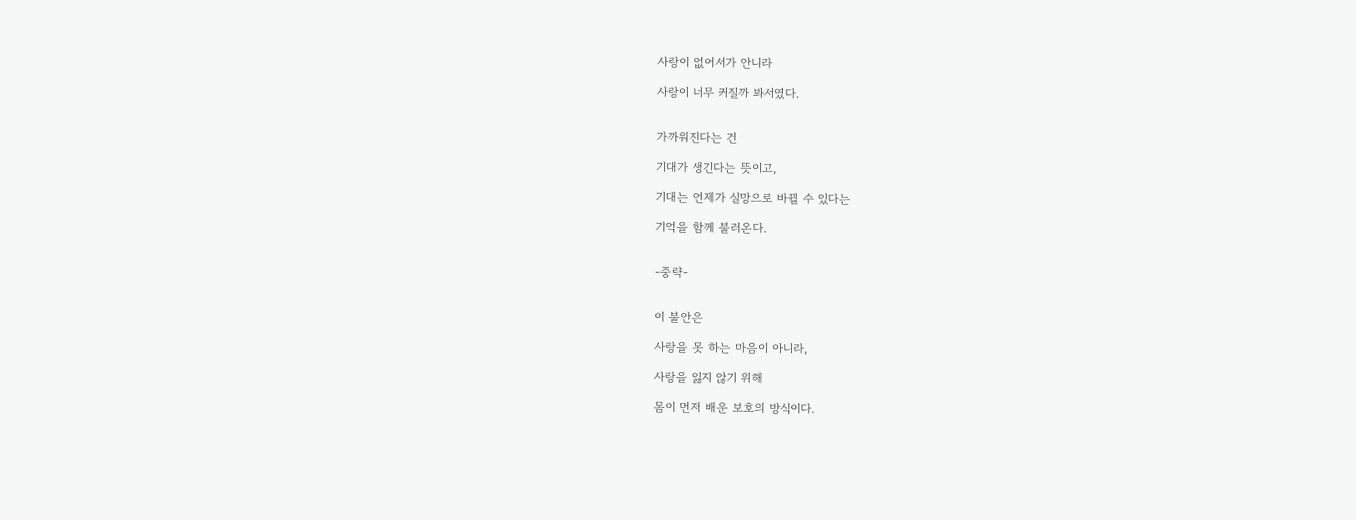사랑이 없어서가 안니라

사랑이 너무 커질까 봐서였다.


가까워진다는 건

기대가 생긴다는 뜻이고,

기대는 언제가 실망으로 바뀔 수 있다는

기억을 함께 불러온다.


-중략-


이 불안은

사랑을 못 하는 마음이 아니라,

사랑을 잃지 않기 위해

몸이 먼저 배운 보호의 방식이다.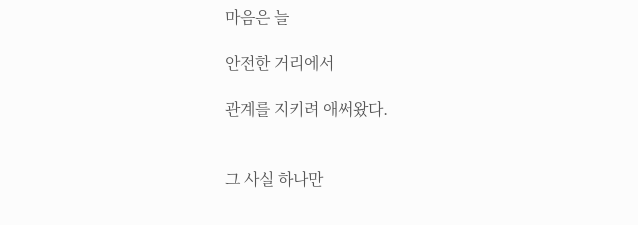마음은 늘

안전한 거리에서

관계를 지키려 애써왔다.


그 사실 하나만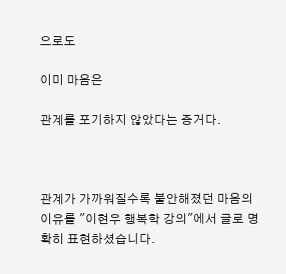으로도

이미 마음은

관계를 포기하지 않았다는 증거다.



관계가 가까워질수록 불안해졌던 마음의 이유를 "이현우 행복학 강의"에서 글로 명확히 표현하셨습니다.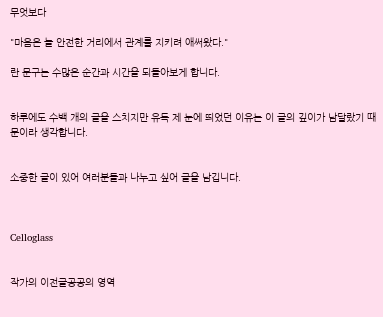무엇보다

"마음은 늘 안전한 거리에서 관계를 지키려 애써왔다."

란 문구는 수많은 순간과 시간을 되돌아보게 합니다.


하루에도 수백 개의 글을 스치지만 유독 제 눈에 띄었던 이유는 이 글의 깊이가 남달랐기 때문이라 생각합니다.


소중한 글이 있어 여러분들과 나누고 싶어 글을 남깁니다.



Celloglass


작가의 이전글공공의 영역